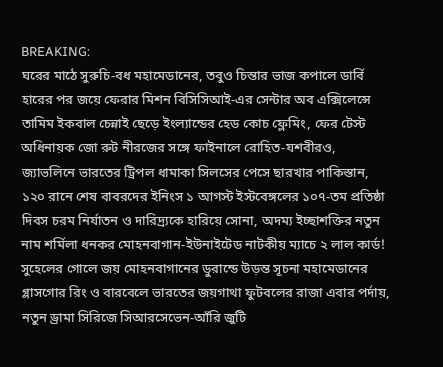BREAKING:
ঘরের মাঠে সুরুচি-বধ মহামেডানের, তবুও চিন্তার ভাজ কপালে ডার্বি হারের পর জয়ে ফেরার মিশন বিসিসিআই-এর সেন্টার অব এক্সিলেন্সে তামিম ইকবাল চেন্নাই ছেড়ে ইংল্যান্ডের হেড কোচ ফ্লেমিং, ফের টেস্ট অধিনায়ক জো রুট নীরজের সঙ্গে ফাইনালে রোহিত-যশবীরও, জ্যাভলিনে ভারতের ট্রিপল ধামাকা সিলসের পেসে ছারখার পাকিস্তান, ১২০ রানে শেষ বাবরদের ইনিংস ১ আগস্ট ইস্টবেঙ্গলের ১০৭-তম প্রতিষ্ঠা দিবস চরম নির্যাতন ও দারিদ্র্যকে হারিয়ে সোনা, অদম্য ইচ্ছাশক্তির নতুন নাম শর্মিলা ধনকর মোহনবাগান-ইউনাইটেড নাটকীয় ম্যাচে ২ লাল কার্ড! সুহেলের গোলে জয় মোহনবাগানের ডুরান্ডে উড়ন্ত সূচনা মহামেডানের গ্লাসগোর রিং ও বারবেলে ভারতের জয়গাথা ফুটবলের রাজা এবার পর্দায়, নতুন ড্রামা সিরিজে সিআরসেভেন-আঁরি জুটি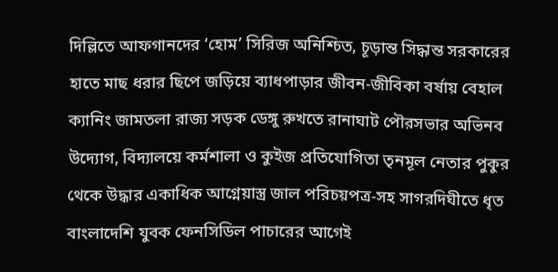দিল্লিতে আফগানদের ‘হোম’ সিরিজ অনিশ্চিত, চূড়ান্ত সিদ্ধান্ত সরকারের হাতে মাছ ধরার ছিপে জড়িয়ে ব্যাধপাড়ার জীবন-জীবিকা বর্ষায় বেহাল ক্যানিং জামতলা রাজ্য সড়ক ডেঙ্গু রুখতে রানাঘাট পৌরসভার অভিনব উদ্যোগ, বিদ্যালয়ে কর্মশালা ও কুইজ প্রতিযোগিতা তৃনমূল নেতার পুকুর থেকে উদ্ধার একাধিক আগ্নেয়াস্ত্র জাল পরিচয়পত্র-সহ সাগরদিঘীতে ধৃত বাংলাদেশি যুবক ফেনসিডিল পাচারের আগেই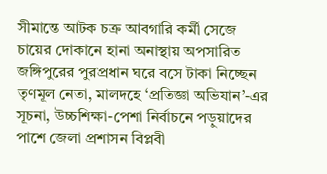সীমান্তে আটক চক্র আবগারি কর্মী সেজে চায়ের দোকানে হানা অনাস্থায় অপসারিত জঙ্গিপুরের পুরপ্রধান ঘরে বসে টাকা নিচ্ছেন তৃণমূল নেতা, মালদহে ‘প্রতিজ্ঞা অভিযান’-এর সূচনা, উচ্চশিক্ষা-পেশা নির্বাচনে পড়ুয়াদের পাশে জেলা প্রশাসন বিপ্লবী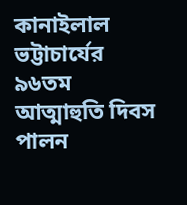কানাইলাল ভট্টাচার্যের ৯৬তম আত্মাহুতি দিবস পালন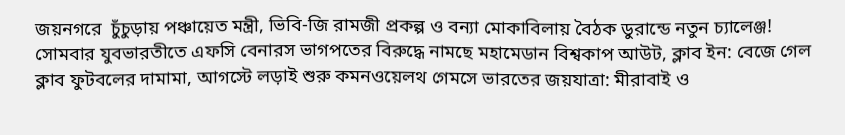জয়নগরে  চুঁচুড়ায় পঞ্চায়েত মন্ত্রী, ভিবি-জি রামজী প্রকল্প ও বন্যা মোকাবিলায় বৈঠক ডুরান্ডে নতুন চ্যালেঞ্জ! সোমবার যুবভারতীতে এফসি বেনারস ভাগপতের বিরুদ্ধে নামছে মহামেডান বিশ্বকাপ আউট, ক্লাব ইন: বেজে গেল ক্লাব ফুটবলের দামামা, আগস্টে লড়াই শুরু কমনওয়েলথ গেমসে ভারতের জয়যাত্রা: মীরাবাই ও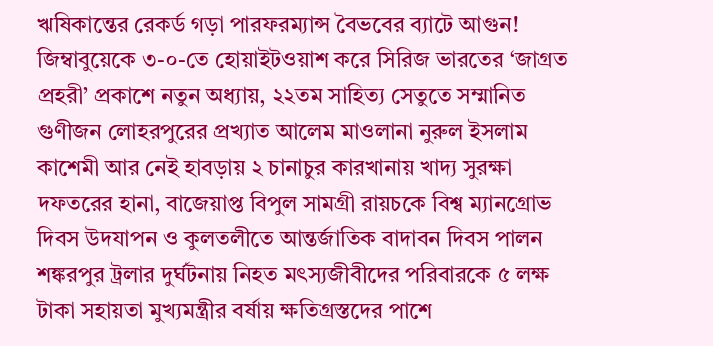ঋষিকান্তের রেকর্ড গড়া পারফরম্যান্স বৈভবের ব্যাটে আগুন! জিম্বাবুয়েকে ৩-০-তে হোয়াইটওয়াশ করে সিরিজ ভারতের ‘জাগ্রত প্রহরী’ প্রকাশে নতুন অধ্যায়, ২২তম সাহিত্য সেতুতে সম্মানিত গুণীজন লোহরপুরের প্রখ্যাত আলেম মাওলানা নুরুল ইসলাম কাশেমী আর নেই হাবড়ায় ২ চানাচুর কারখানায় খাদ্য সুরক্ষা দফতরের হানা, বাজেয়াপ্ত বিপুল সামগ্রী রায়চকে বিশ্ব ম্যানগ্রোভ দিবস উদযাপন ও কুলতলীতে আন্তর্জাতিক বাদাবন দিবস পালন শঙ্করপুর ট্রলার দুর্ঘটনায় নিহত মৎস্যজীবীদের পরিবারকে ৫ লক্ষ টাকা সহায়তা মুখ্যমন্ত্রীর বর্ষায় ক্ষতিগ্রস্তদের পাশে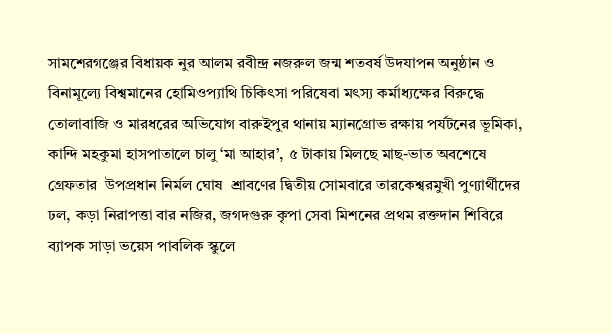সামশেরগঞ্জের বিধায়ক নুর আলম রবীন্দ্র নজরুল জন্ম শতবর্ষ উদযাপন অনুষ্ঠান ও বিনামূল্যে বিশ্বমানের হোমিওপ্যাথি চিকিৎসা পরিষেবা মৎস্য কর্মাধ্যক্ষের বিরুদ্ধে তোলাবাজি ও মারধরের অভিযোগ বারুইপুর থানায় ম্যানগ্রোভ রক্ষায় পর্যটনের ভূমিকা, কান্দি মহকুমা হাসপাতালে চালু ‘মা আহার’, ৫ টাকায় মিলছে মাছ-ভাত অবশেষে গ্রেফতার  উপপ্রধান নির্মল ঘোষ  শ্রাবণের দ্বিতীয় সোমবারে তারকেশ্বরমুখী পুণ্যার্থীদের ঢল, কড়া নিরাপত্তা বার নজির, জগদগুরু কৃপা সেবা মিশনের প্রথম রক্তদান শিবিরে ব্যাপক সাড়া ভয়েস পাবলিক স্কুলে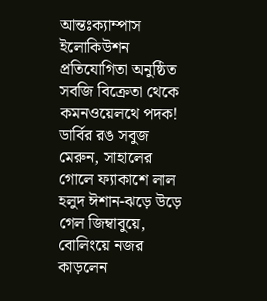আন্তঃক্যাম্পাস ইলোকিউশন প্রতিযোগিতা অনুষ্ঠিত সবজি বিক্রেতা থেকে কমনওয়েলথে পদক! ডার্বির রঙ সবুজ মেরুন, সাহালের গোলে ফ্যাকাশে লাল হলুদ ঈশান-ঝড়ে উড়ে গেল জিম্বাবুয়ে, বোলিংয়ে নজর কাড়লেন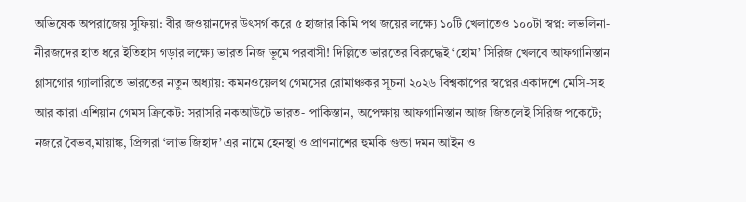অভিষেক অপরাজেয় সুফিয়া: বীর জওয়ানদের উৎসর্গ করে ৫ হাজার কিমি পথ জয়ের লক্ষ্যে ১০টি খেলাতেও ১০০টা স্বপ্ন: লভলিনা-নীরজদের হাত ধরে ইতিহাস গড়ার লক্ষ্যে ভারত নিজ ভূমে পরবাসী! দিল্লিতে ভারতের বিরুদ্ধেই ‘হোম’ সিরিজ খেলবে আফগানিস্তান গ্লাসগোর গ্যালারিতে ভারতের নতুন অধ্যায়: কমনওয়েলথ গেমসের রোমাঞ্চকর সূচনা ২০২৬ বিশ্বকাপের স্বপ্নের একাদশে মেসি-সহ আর কারা এশিয়ান গেমস ক্রিকেট: সরাসরি নকআউটে ভারত- পাকিস্তান, অপেক্ষায় আফগানিস্তান আজ জিতলেই সিরিজ পকেটে; নজরে বৈভব,মায়াঙ্ক, প্রিন্সরা ‘লাভ জিহাদ’ এর নামে হেনস্থা ও প্রাণনাশের হুমকি গুন্ডা দমন আইন ও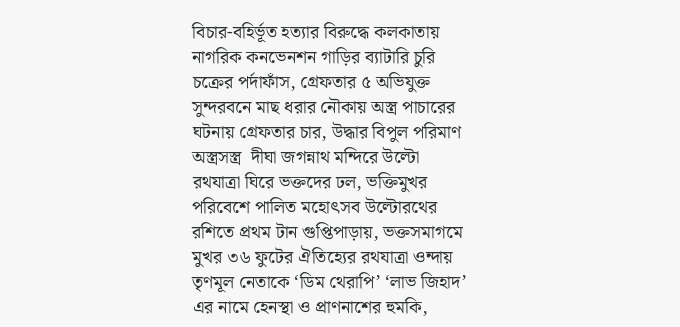বিচার-বহির্ভূত হত্যার বিরুদ্ধে কলকাতায় নাগরিক কনভেনশন গাড়ির ব্যাটারি চুরি চক্রের পর্দাফাঁস, গ্রেফতার ৫ অভিযুক্ত সুন্দরবনে মাছ ধরার নৌকায় অস্ত্র পাচারের ঘটনায় গ্রেফতার চার, উদ্ধার বিপুল পরিমাণ অস্ত্রসস্ত্র  দীঘা জগন্নাথ মন্দিরে উল্টো রথযাত্রা ঘিরে ভক্তদের ঢল, ভক্তিমুখর পরিবেশে পালিত মহোৎসব উল্টোরথের রশিতে প্রথম টান গুপ্তিপাড়ায়, ভক্তসমাগমে মুখর ৩৬ ফুটের ঐতিহ্যের রথযাত্রা ওন্দায় তৃণমূল নেতাকে ‘ডিম থেরাপি’ ‘লাভ জিহাদ’ এর নামে হেনস্থা ও প্রাণনাশের হুমকি,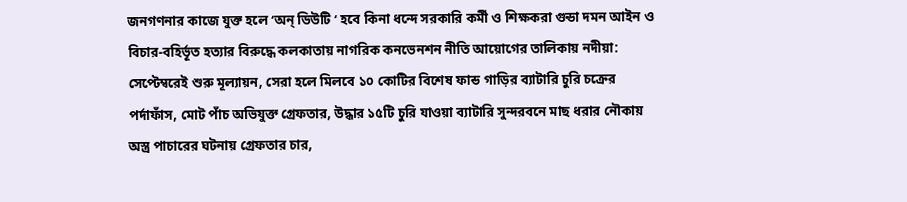জনগণনার কাজে যুক্ত হলে ‘অন্ ডিউটি ‘ হবে কিনা ধন্দে সরকারি কর্মী ও শিক্ষকরা গুন্ডা দমন আইন ও বিচার-বহির্ভূত হত্যার বিরুদ্ধে কলকাতায় নাগরিক কনভেনশন নীতি আয়োগের তালিকায় নদীয়া: সেপ্টেম্বরেই শুরু মূল্যায়ন, সেরা হলে মিলবে ১০ কোটির বিশেষ ফান্ড গাড়ির ব্যাটারি চুরি চক্রের পর্দাফাঁস, মোট পাঁচ অভিযুক্ত গ্রেফতার, উদ্ধার ১৫টি চুরি যাওয়া ব্যাটারি সুন্দরবনে মাছ ধরার নৌকায় অস্ত্র পাচারের ঘটনায় গ্রেফতার চার,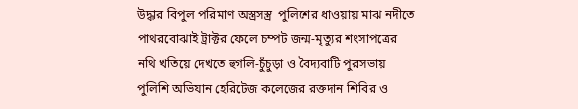উদ্ধার বিপুল পরিমাণ অস্ত্রসস্ত্র  পুলিশের ধাওয়ায় মাঝ নদীতে পাথরবোঝাই ট্রাক্টর ফেলে চম্পট জন্ম-মৃত্যুর শংসাপত্রের নথি খতিয়ে দেখতে হুগলি-চুঁচুড়া ও বৈদ্যবাটি পুরসভায় পুলিশি অভিযান হেরিটেজ কলেজের রক্তদান শিবির ও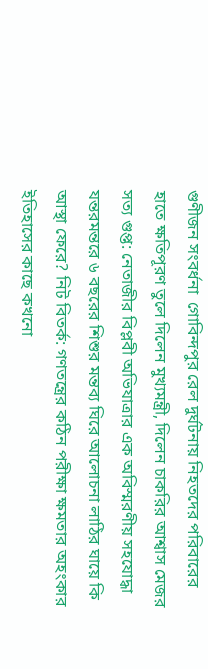গুণীজন সংবর্ধনা  গোবিন্দপুর রেল দুর্ঘটনায় নিহতদের পরিবারের হাতে ক্ষতিপূরণ তুলে দিলেন মুখ্যমন্ত্রী, দিলেন চাকরির আশ্বাস মেজর সত্য গুপ্ত: নেতাজীর বিপ্লবী অভিযাত্রার এক অবিস্মরণীয় সহযোদ্ধা যন্তরমন্তরে ৬ বছরের শিশুর মন্তব্য ঘিরে আলোচনা লাঠির ঘায়ে কি আস্থা ফেরে? নিট বিতর্ক: গণতন্ত্রের কঠিন পরীক্ষা ক্ষমতার অহংকার ইতিহাসের কাছে কখনো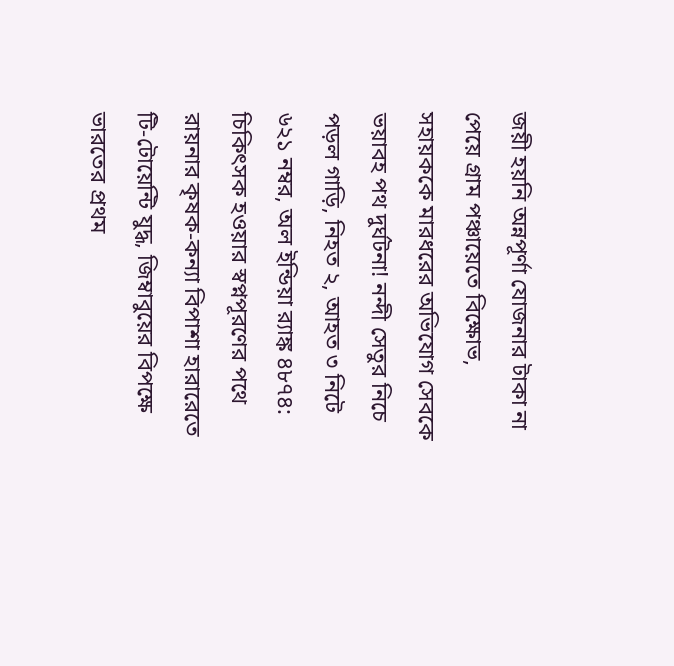জয়ী হয়নি অন্নপূর্ণা যোজনার টাকা না পেয়ে গ্রাম পঞ্চায়েতে বিক্ষোভ, সহায়ককে মারধরের অভিযোগ সেবকে ভয়াবহ পথ দুর্ঘটনা! নন্দী সেতুর নিচে পড়ল গাড়ি, নিহত ২, আহত ৩ নিটে ৬২১ নম্বর, অল ইন্ডিয়া র‍্যাঙ্ক ৪৮৭৪: চিকিৎসক হওয়ার স্বপ্নপূরণের পথে রায়নার কৃষক-কন্যা বিপাশা হারারেতে টি-টোয়েন্টি যুদ্ধ, জিম্বাবুয়ের বিপক্ষে ভারতের প্রথম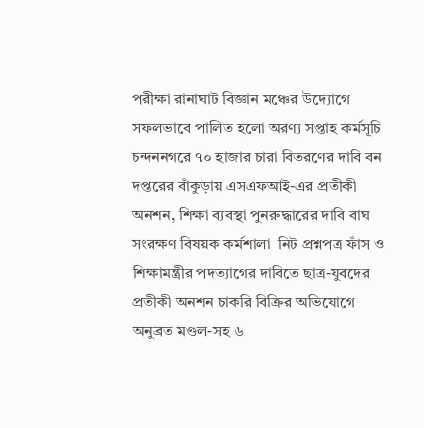পরীক্ষা রানাঘাট বিজ্ঞান মঞ্চের উদ্যোগে সফলভাবে পালিত হলো অরণ্য সপ্তাহ কর্মসূচি চন্দননগরে ৭০ হাজার চারা বিতরণের দাবি বন দপ্তরের বাঁকুড়ায় এসএফআই-এর প্রতীকী অনশন, শিক্ষা ব্যবস্থা পুনরুদ্ধারের দাবি বাঘ সংরক্ষণ বিষয়ক কর্মশালা  নিট প্রশ্নপত্র ফাঁস ও শিক্ষামন্ত্রীর পদত্যাগের দাবিতে ছাত্র-যুবদের প্রতীকী অনশন চাকরি বিক্রির অভিযোগে অনুব্রত মণ্ডল-সহ ৬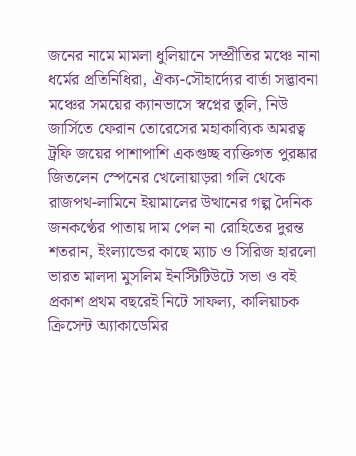জনের নামে মামলা ধুলিয়ানে সম্প্রীতির মঞ্চে নানা ধর্মের প্রতিনিধিরা, ঐক্য-সৌহার্দ্যের বার্তা সদ্ভাবনা মঞ্চের সময়ের ক্যানভাসে স্বপ্নের তুলি, নিউ জার্সিতে ফেরান তোরেসের মহাকাব্যিক অমরত্ব ট্রফি জয়ের পাশাপাশি একগুচ্ছ ব্যক্তিগত পুরষ্কার জিতলেন স্পেনের খেলোয়াড়রা গলি থেকে রাজপথ-লামিনে ইয়ামালের উত্থানের গল্প দৈনিক জনকণ্ঠের পাতায় দাম পেল না রোহিতের দুরন্ত শতরান, ইংল্যান্ডের কাছে ম্যাচ ও সিরিজ হারলো ভারত মালদা মুসলিম ইনস্টিটিউটে সভা ও বই প্রকাশ প্রথম বছরেই নিটে সাফল্য, কালিয়াচক ক্রিসেন্ট অ্যাকাডেমির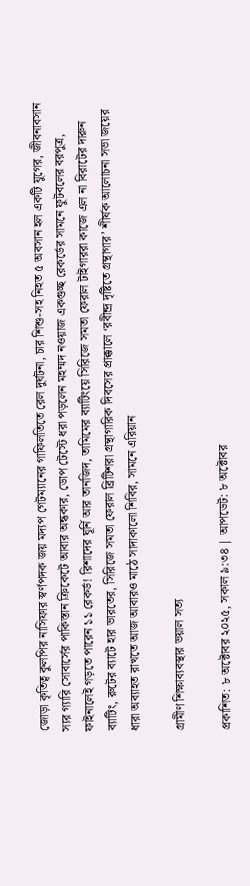জোড়া কৃতিত্ব কুলপির নাসিফার স্বর্ণপদক জয় মদ্যপ গেটম্যানের গাফিলতিতে রেল দুর্ঘটনা, চার শিশু-সহ নিহত ৫ অবসান হল একটি যুগের, জীবনাবসান স্যর গ্যারি সোবার্সের পাকিস্তান ক্রিকেটে আবার অন্ধকার, ডোপ টেস্টে ধরা পড়লেন মহম্মদ নওয়াজ একগুচ্ছ রেকর্ডের সামনে ফুটবলের বরপুত্র, ফাইনালেই গড়তে পারেন ১১ রেকর্ড! রিশাদের ঘূর্নি আর তানজিদ, তামিমের ব্যাটিংয়ে সিরিজে সমতা ফেরাল টাইগাররা কাজে এল না বিরাটের দারুন ব্যাটিং, রুটের ব্যাটে হার ভারতের, সিরিজে সমতা ফেরাল ব্রিটিশরা গ্রন্থাগারিক দিবসের প্রাক্কালে ‘রবীন্দ্র দৃষ্টিতে গ্রন্থাগার’ শীর্ষক আলোচনা সভা জয়ের ধারা অব্যাহত রাখতে আজ আবারও মাঠে সাদাকালো শিবির, সামনে এরিয়ান

গ্রামীণ শিক্ষাব্যবস্থার ভয়াল সত্য

প্রকাশিত: ৮ অক্টোবর ২০২৫, সকাল ৯:৩৪ | আপডেট: ৮ অক্টোবর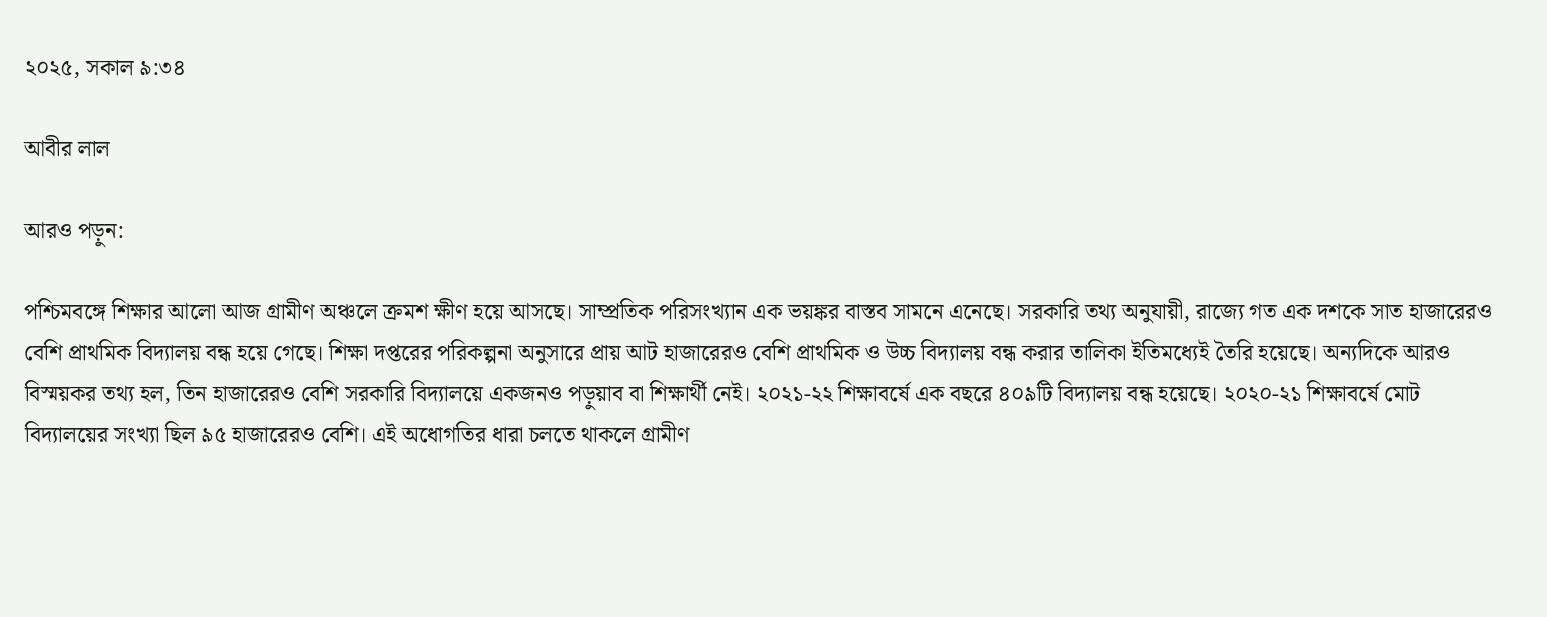২০২৫, সকাল ৯:৩৪

আবীর লাল

আরও পড়ুন:

পশ্চিমবঙ্গে শিক্ষার আলো আজ গ্রামীণ অঞ্চলে ক্রমশ ক্ষীণ হয়ে আসছে। সাম্প্রতিক পরিসংখ্যান এক ভয়ঙ্কর বাস্তব সামনে এনেছে। সরকারি তথ্য অনুযায়ী, রাজ্যে গত এক দশকে সাত হাজারেরও বেশি প্রাথমিক বিদ্যালয় বন্ধ হয়ে গেছে। শিক্ষা দপ্তরের পরিকল্পনা অনুসারে প্রায় আট হাজারেরও বেশি প্রাথমিক ও উচ্চ বিদ্যালয় বন্ধ করার তালিকা ইতিমধ্যেই তৈরি হয়েছে। অন্যদিকে আরও বিস্ময়কর তথ্য হল, তিন হাজারেরও বেশি সরকারি বিদ্যালয়ে একজনও পড়ুয়াব বা শিক্ষার্থী নেই। ২০২১-২২ শিক্ষাবর্ষে এক বছরে ৪০৯টি বিদ্যালয় বন্ধ হয়েছে। ২০২০-২১ শিক্ষাবর্ষে মোট বিদ্যালয়ের সংখ্যা ছিল ৯৫ হাজারেরও বেশি। এই অধোগতির ধারা চলতে থাকলে গ্রামীণ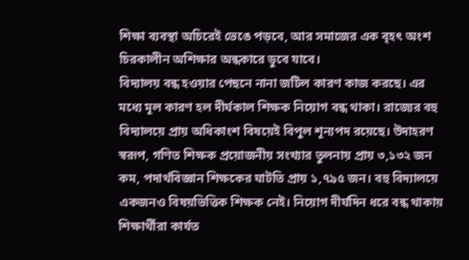শিক্ষা ব্যবস্থা অচিরেই ভেঙে পড়বে, আর সমাজের এক বৃহৎ অংশ চিরকালীন অশিক্ষার অন্ধকারে ডুবে যাবে।
বিদ্যালয় বন্ধ হওয়ার পেছনে নানা জটিল কারণ কাজ করছে। এর মধ্যে মূল কারণ হল দীর্ঘকাল শিক্ষক নিয়োগ বন্ধ থাকা। রাজ্যের বহু বিদ্যালয়ে প্রায় অধিকাংশ বিষয়েই বিপুল শূন্যপদ রয়েছে। উদাহরণ স্বরূপ, গণিত শিক্ষক প্রয়োজনীয় সংখ্যার তুলনায় প্রায় ৩,১৩২ জন কম, পদার্থবিজ্ঞান শিক্ষকের ঘাটতি প্রায় ১,৭৯৫ জন। বহু বিদ্যালয়ে একজনও বিষয়ভিত্তিক শিক্ষক নেই। নিয়োগ দীর্ঘদিন ধরে বন্ধ থাকায় শিক্ষার্থীরা কার্যত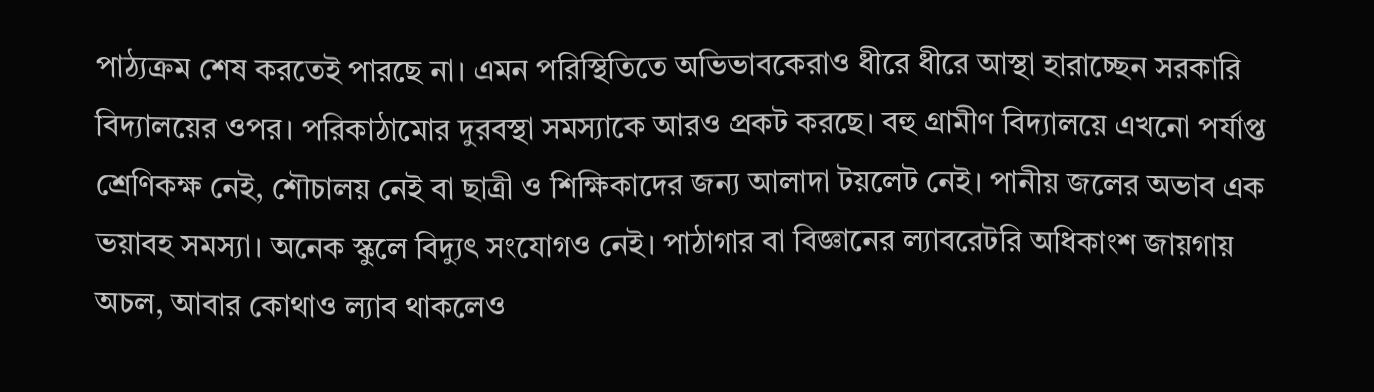পাঠ্যক্রম শেষ করতেই পারছে না। এমন পরিস্থিতিতে অভিভাবকেরাও ধীরে ধীরে আস্থা হারাচ্ছেন সরকারি বিদ্যালয়ের ওপর। পরিকাঠামোর দুরবস্থা সমস্যাকে আরও প্রকট করছে। বহু গ্রামীণ বিদ্যালয়ে এখনো পর্যাপ্ত শ্রেণিকক্ষ নেই, শৌচালয় নেই বা ছাত্রী ও শিক্ষিকাদের জন্য আলাদা টয়লেট নেই। পানীয় জলের অভাব এক ভয়াবহ সমস্যা। অনেক স্কুলে বিদ্যুৎ সংযোগও নেই। পাঠাগার বা বিজ্ঞানের ল্যাবরেটরি অধিকাংশ জায়গায় অচল, আবার কোথাও ল্যাব থাকলেও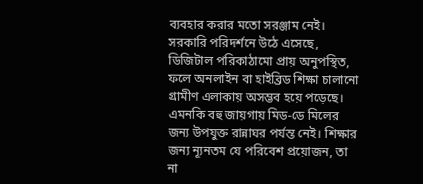ব্যবহার করার মতো সরঞ্জাম নেই। সরকারি পরিদর্শনে উঠে এসেছে, ডিজিটাল পরিকাঠামো প্রায় অনুপস্থিত, ফলে অনলাইন বা হাইব্রিড শিক্ষা চালানো গ্রামীণ এলাকায় অসম্ভব হয়ে পড়েছে। এমনকি বহু জায়গায় মিড-ডে মিলের জন্য উপযুক্ত রান্নাঘর পর্যন্ত নেই। শিক্ষার জন্য ন্যূনতম যে পরিবেশ প্রয়োজন, তা না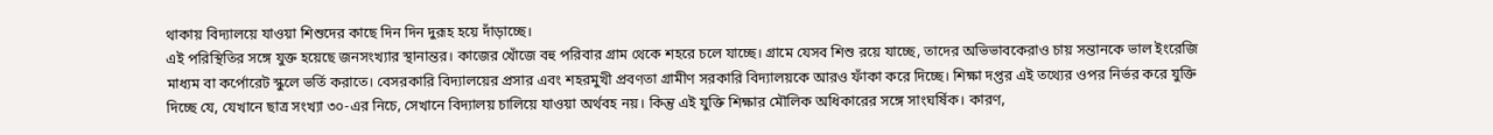থাকায় বিদ্যালয়ে যাওয়া শিশুদের কাছে দিন দিন দুরূহ হয়ে দাঁড়াচ্ছে।
এই পরিস্থিতির সঙ্গে যুক্ত হয়েছে জনসংখ্যার স্থানান্তর। কাজের খোঁজে বহু পরিবার গ্রাম থেকে শহরে চলে যাচ্ছে। গ্রামে যেসব শিশু রয়ে যাচ্ছে, তাদের অভিভাবকেরাও চায় সন্তানকে ভাল ইংরেজি মাধ্যম বা কর্পোরেট স্কুলে ভর্তি করাতে। বেসরকারি বিদ্যালয়ের প্রসার এবং শহরমুখী প্রবণতা গ্রামীণ সরকারি বিদ্যালয়কে আরও ফাঁকা করে দিচ্ছে। শিক্ষা দপ্তর এই তথ্যের ওপর নির্ভর করে যুক্তি দিচ্ছে যে, যেখানে ছাত্র সংখ্যা ৩০-এর নিচে, সেখানে বিদ্যালয় চালিয়ে যাওয়া অর্থবহ নয়। কিন্তু এই যুক্তি শিক্ষার মৌলিক অধিকারের সঙ্গে সাংঘর্ষিক। কারণ,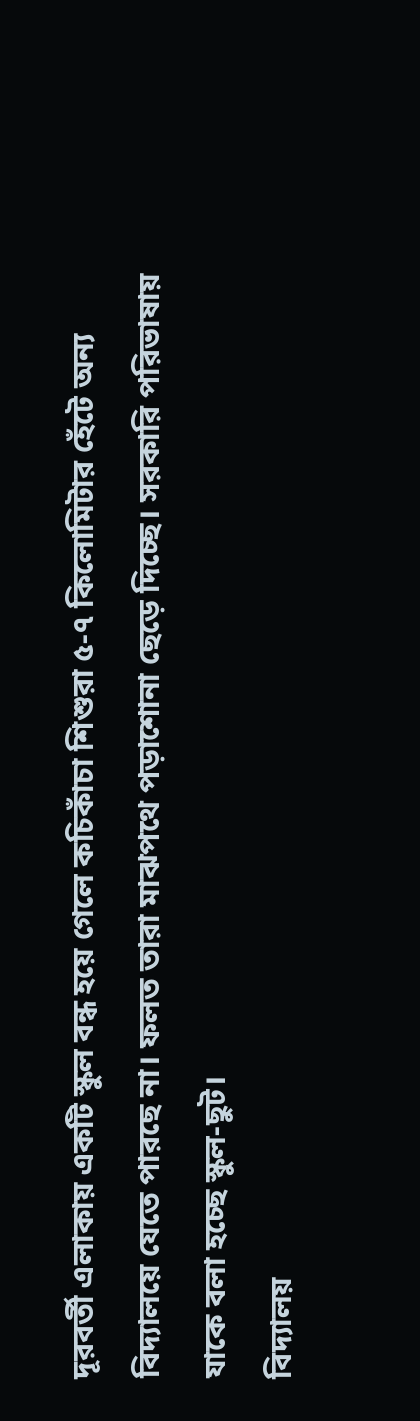দূরবর্তী এলাকায় একটি স্কুল বন্ধ হয়ে গেলে কচিকাঁচা শিশুরা ৫-৭ কিলোমিটার হেঁটে অন্য বিদ্যালয়ে যেতে পারছে না। ফলত তারা মাঝপথে পড়াশোনা ছেড়ে দিচ্ছে। সরকারি পরিভাষায় যাকে বলা হচ্ছে স্কুল-ছুট।
বিদ্যালয়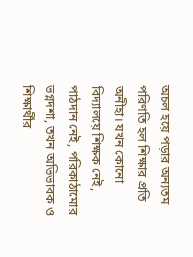অচল হয়ে পড়ার অন্যতম পরিণতি হল শিক্ষার প্রতি অনীহা। যখন কোনো বিদ্যালয়ে শিক্ষক নেই, পাঠদান নেই, পরিকাঠামোর ভগ্নদশা, তখন অভিভাবক ও শিক্ষার্থীর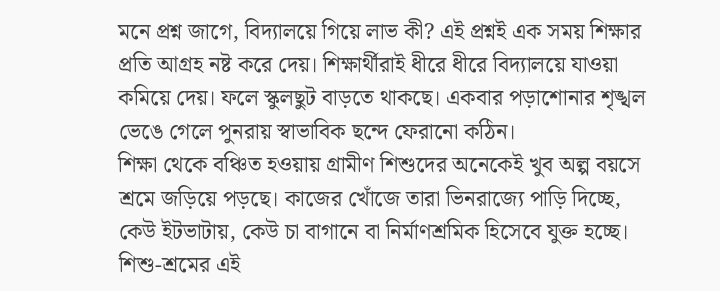মনে প্রশ্ন জাগে, বিদ্যালয়ে গিয়ে লাভ কী? এই প্রশ্নই এক সময় শিক্ষার প্রতি আগ্রহ নষ্ট করে দেয়। শিক্ষার্থীরাই ধীরে ধীরে বিদ্যালয়ে যাওয়া কমিয়ে দেয়। ফলে স্কুলছুট বাড়তে থাকছে। একবার পড়াশোনার শৃঙ্খল ভেঙে গেলে পুনরায় স্বাভাবিক ছন্দে ফেরানো কঠিন।
শিক্ষা থেকে বঞ্চিত হওয়ায় গ্রামীণ শিশুদের অনেকেই খুব অল্প বয়সে শ্রমে জড়িয়ে পড়ছে। কাজের খোঁজে তারা ভিনরাজ্যে পাড়ি দিচ্ছে, কেউ ইটভাটায়, কেউ চা বাগানে বা নির্মাণশ্রমিক হিসেবে যুক্ত হচ্ছে। শিশু-শ্রমের এই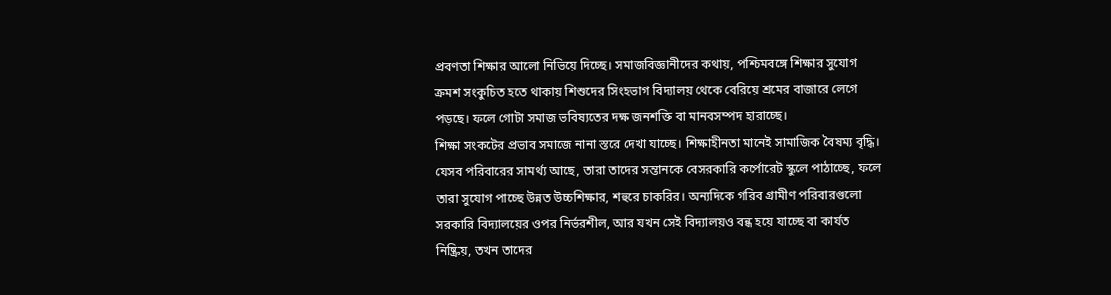প্রবণতা শিক্ষার আলো নিভিয়ে দিচ্ছে। সমাজবিজ্ঞানীদের কথায়, পশ্চিমবঙ্গে শিক্ষার সুযোগ ক্রমশ সংকুচিত হতে থাকায় শিশুদের সিংহভাগ বিদ্যালয় থেকে বেরিয়ে শ্রমের বাজারে লেগে পড়ছে। ফলে গোটা সমাজ ভবিষ্যতের দক্ষ জনশক্তি বা মানবসম্পদ হারাচ্ছে।
শিক্ষা সংকটের প্রভাব সমাজে নানা স্তরে দেখা যাচ্ছে। শিক্ষাহীনতা মানেই সামাজিক বৈষম্য বৃদ্ধি। যেসব পরিবারের সামর্থ্য আছে, তারা তাদের সন্তানকে বেসরকারি কর্পোরেট স্কুলে পাঠাচ্ছে, ফলে তারা সুযোগ পাচ্ছে উন্নত উচ্চশিক্ষার, শহুরে চাকরির। অন্যদিকে গরিব গ্রামীণ পরিবারগুলো সরকারি বিদ্যালয়ের ওপর নির্ভরশীল, আর যখন সেই বিদ্যালয়ও বন্ধ হয়ে যাচ্ছে বা কার্যত নিষ্ক্রিয়, তখন তাদের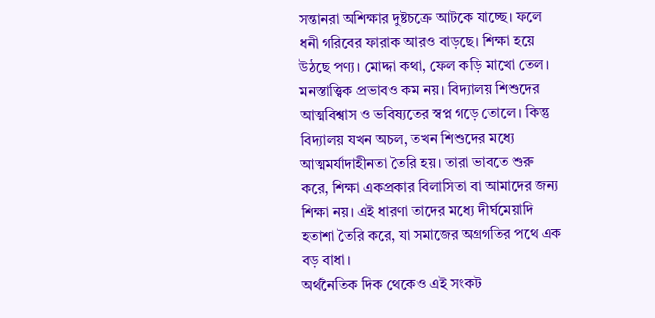সন্তানরা অশিক্ষার দুষ্টচক্রে আটকে যাচ্ছে। ফলে ধনী গরিবের ফারাক আরও বাড়ছে। শিক্ষা হয়ে উঠছে পণ্য। মোদ্দা কথা, ফেল কড়ি মাখো তেল।
মনস্তাত্ত্বিক প্রভাবও কম নয়। বিদ্যালয় শিশুদের আত্মবিশ্বাস ও ভবিষ্যতের স্বপ্ন গড়ে তোলে। কিন্তু বিদ্যালয় যখন অচল, তখন শিশুদের মধ্যে আত্মমর্যাদাহীনতা তৈরি হয়। তারা ভাবতে শুরু করে, শিক্ষা একপ্রকার বিলাসিতা বা আমাদের জন্য শিক্ষা নয়। এই ধারণা তাদের মধ্যে দীর্ঘমেয়াদি হতাশা তৈরি করে, যা সমাজের অগ্রগতির পথে এক বড় বাধা।
অর্থনৈতিক দিক থেকেও এই সংকট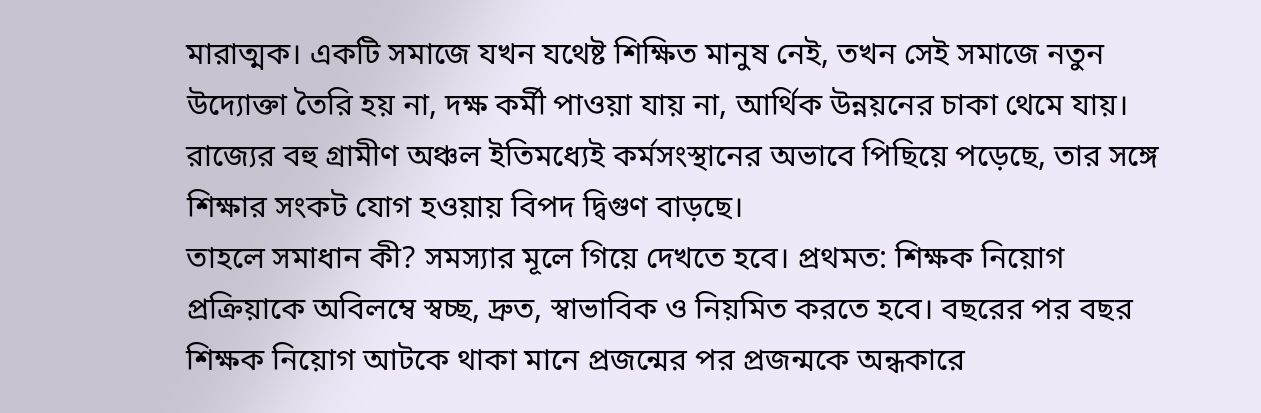মারাত্মক। একটি সমাজে যখন যথেষ্ট শিক্ষিত মানুষ নেই, তখন সেই সমাজে নতুন উদ্যোক্তা তৈরি হয় না, দক্ষ কর্মী পাওয়া যায় না, আর্থিক উন্নয়নের চাকা থেমে যায়। রাজ্যের বহু গ্রামীণ অঞ্চল ইতিমধ্যেই কর্মসংস্থানের অভাবে পিছিয়ে পড়েছে, তার সঙ্গে শিক্ষার সংকট যোগ হওয়ায় বিপদ দ্বিগুণ বাড়ছে।
তাহলে সমাধান কী? সমস্যার মূলে গিয়ে দেখতে হবে। প্রথমত: শিক্ষক নিয়োগ প্রক্রিয়াকে অবিলম্বে স্বচ্ছ, দ্রুত, স্বাভাবিক ও নিয়মিত করতে হবে। বছরের পর বছর শিক্ষক নিয়োগ আটকে থাকা মানে প্রজন্মের পর প্রজন্মকে অন্ধকারে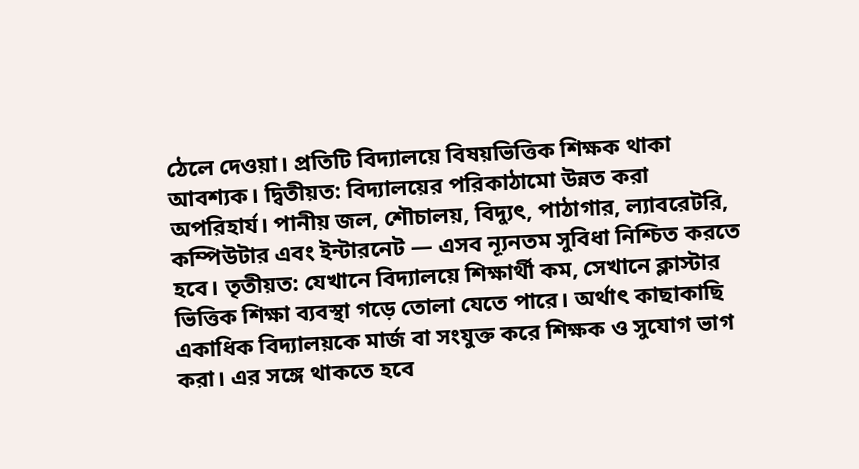ঠেলে দেওয়া। প্রতিটি বিদ্যালয়ে বিষয়ভিত্তিক শিক্ষক থাকা আবশ্যক। দ্বিতীয়ত: বিদ্যালয়ের পরিকাঠামো উন্নত করা অপরিহার্য। পানীয় জল, শৌচালয়, বিদ্যুৎ, পাঠাগার, ল্যাবরেটরি, কম্পিউটার এবং ইন্টারনেট — এসব ন্যূনতম সুবিধা নিশ্চিত করতে হবে। তৃতীয়ত: যেখানে বিদ্যালয়ে শিক্ষার্থী কম, সেখানে ক্লাস্টার ভিত্তিক শিক্ষা ব্যবস্থা গড়ে তোলা যেতে পারে। অর্থাৎ কাছাকাছি একাধিক বিদ্যালয়কে মার্জ বা সংযুক্ত করে শিক্ষক ও সুযোগ ভাগ করা। এর সঙ্গে থাকতে হবে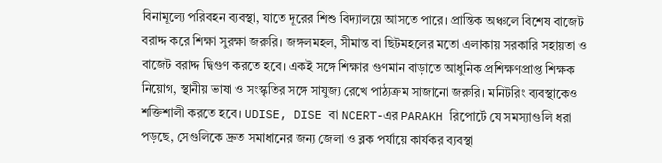বিনামূল্যে পরিবহন ব্যবস্থা, যাতে দূরের শিশু বিদ্যালয়ে আসতে পারে। প্রান্তিক অঞ্চলে বিশেষ বাজেট বরাদ্দ করে শিক্ষা সুরক্ষা জরুরি। জঙ্গলমহল, সীমান্ত বা ছিটমহলের মতো এলাকায় সরকারি সহায়তা ও বাজেট বরাদ্দ দ্বিগুণ করতে হবে। একই সঙ্গে শিক্ষার গুণমান বাড়াতে আধুনিক প্রশিক্ষণপ্রাপ্ত শিক্ষক নিয়োগ, স্থানীয় ভাষা ও সংস্কৃতির সঙ্গে সাযুজ্য রেখে পাঠ্যক্রম সাজানো জরুরি। মনিটরিং ব্যবস্থাকেও শক্তিশালী করতে হবে। UDISE, DISE বা NCERT-এর PARAKH রিপোর্টে যে সমস্যাগুলি ধরা পড়ছে, সেগুলিকে দ্রুত সমাধানের জন্য জেলা ও ব্লক পর্যায়ে কার্যকর ব্যবস্থা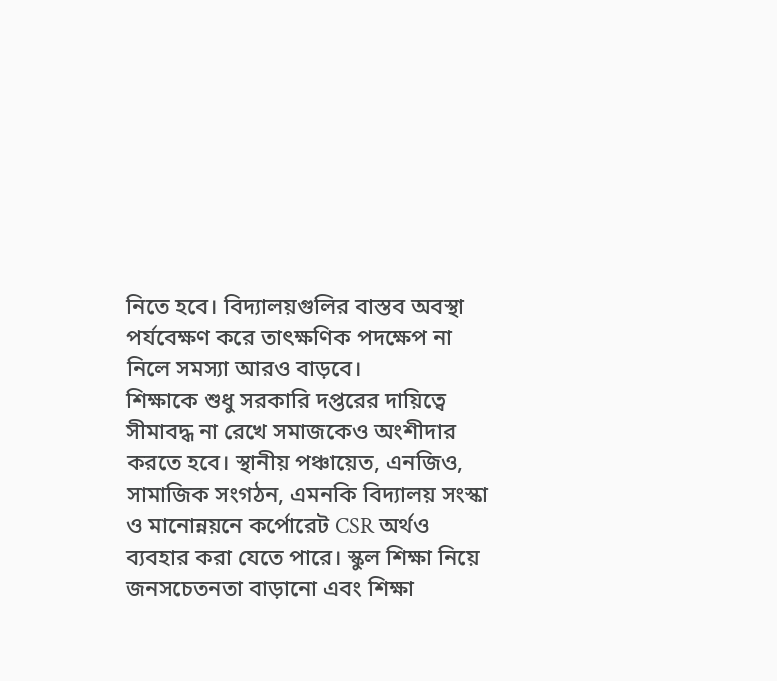নিতে হবে। বিদ্যালয়গুলির বাস্তব অবস্থা পর্যবেক্ষণ করে তাৎক্ষণিক পদক্ষেপ না নিলে সমস্যা আরও বাড়বে।
শিক্ষাকে শুধু সরকারি দপ্তরের দায়িত্বে সীমাবদ্ধ না রেখে সমাজকেও অংশীদার করতে হবে। স্থানীয় পঞ্চায়েত, এনজিও, সামাজিক সংগঠন, এমনকি বিদ্যালয় সংস্কা ও মানোন্নয়নে কর্পোরেট CSR অর্থও ব্যবহার করা যেতে পারে। স্কুল শিক্ষা নিয়ে জনসচেতনতা বাড়ানো এবং শিক্ষা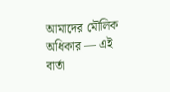আমাদের মৌলিক অধিকার — এই বার্তা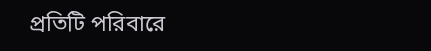প্রতিটি পরিবারে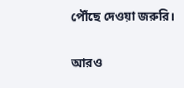পৌঁছে দেওয়া জরুরি।

আরও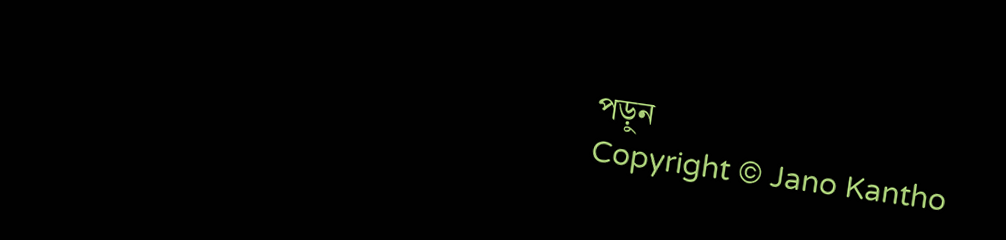পড়ুন
Copyright © Jano Kantho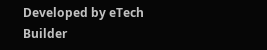Developed by eTech Builder